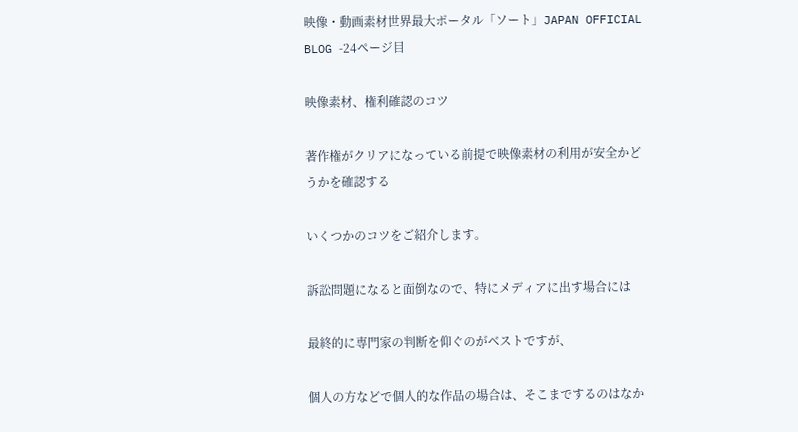映像・動画素材世界最大ポータル「ソート」JAPAN OFFICIAL BLOG -24ページ目

映像素材、権利確認のコツ

著作権がクリアになっている前提で映像素材の利用が安全かどうかを確認する

いくつかのコツをご紹介します。

訴訟問題になると面倒なので、特にメディアに出す場合には

最終的に専門家の判断を仰ぐのがベストですが、

個人の方などで個人的な作品の場合は、そこまでするのはなか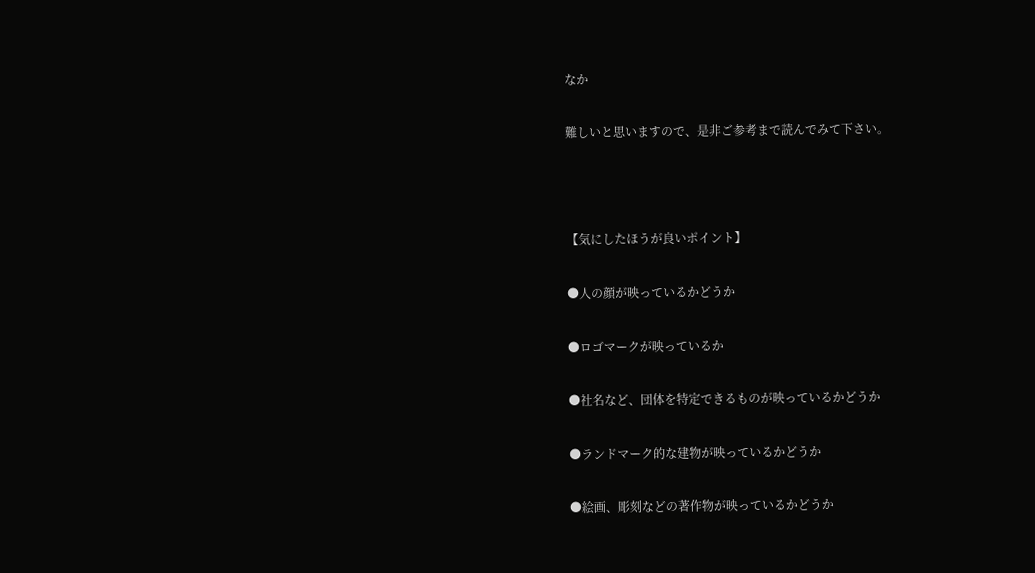なか

難しいと思いますので、是非ご参考まで読んでみて下さい。



【気にしたほうが良いポイント】

●人の顔が映っているかどうか

●ロゴマークが映っているか

●社名など、団体を特定できるものが映っているかどうか

●ランドマーク的な建物が映っているかどうか

●絵画、彫刻などの著作物が映っているかどうか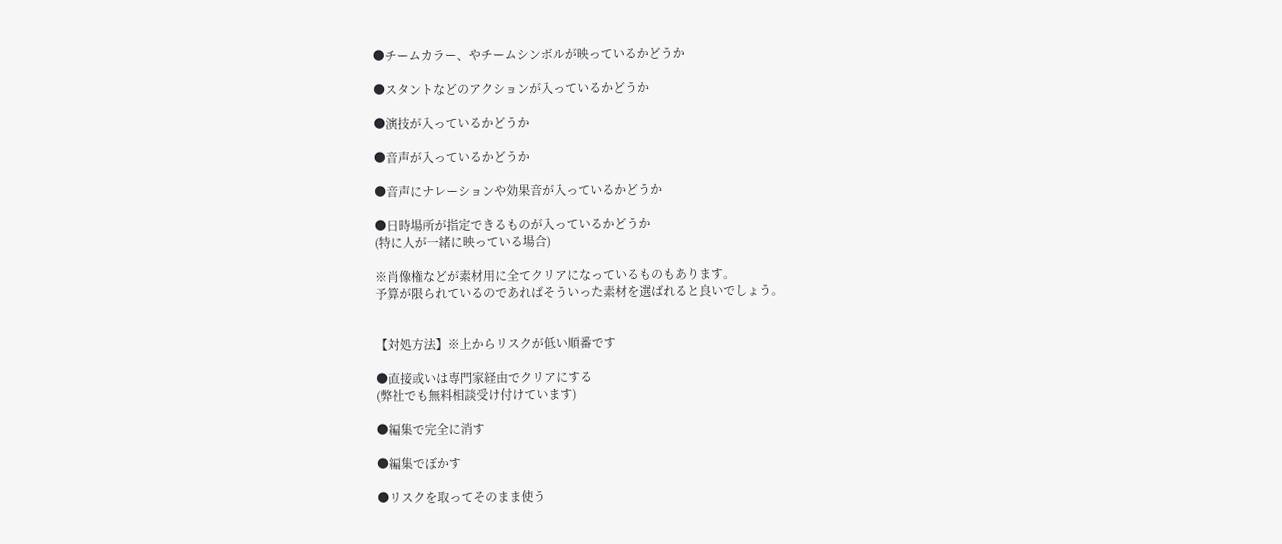●チームカラー、やチームシンボルが映っているかどうか

●スタントなどのアクションが入っているかどうか

●演技が入っているかどうか

●音声が入っているかどうか

●音声にナレーションや効果音が入っているかどうか

●日時場所が指定できるものが入っているかどうか
(特に人が一緒に映っている場合)

※肖像権などが素材用に全てクリアになっているものもあります。
予算が限られているのであればそういった素材を選ばれると良いでしょう。


【対処方法】※上からリスクが低い順番です

●直接或いは専門家経由でクリアにする
(弊社でも無料相談受け付けています)

●編集で完全に消す

●編集でぼかす

●リスクを取ってそのまま使う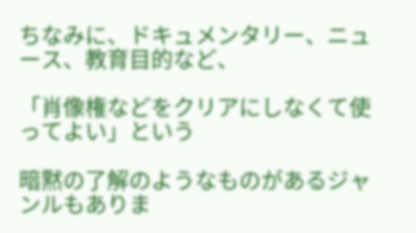ちなみに、ドキュメンタリー、ニュース、教育目的など、

「肖像権などをクリアにしなくて使ってよい」という

暗黙の了解のようなものがあるジャンルもありま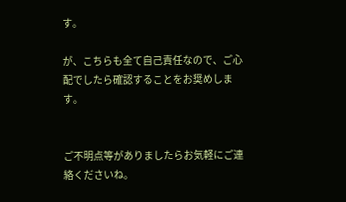す。

が、こちらも全て自己責任なので、ご心配でしたら確認することをお奨めします。


ご不明点等がありましたらお気軽にご連絡くださいね。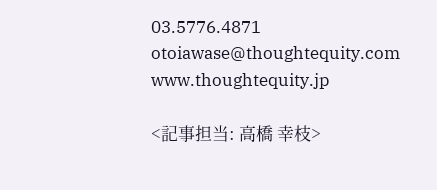03.5776.4871
otoiawase@thoughtequity.com
www.thoughtequity.jp

<記事担当: 高橋 幸枝>